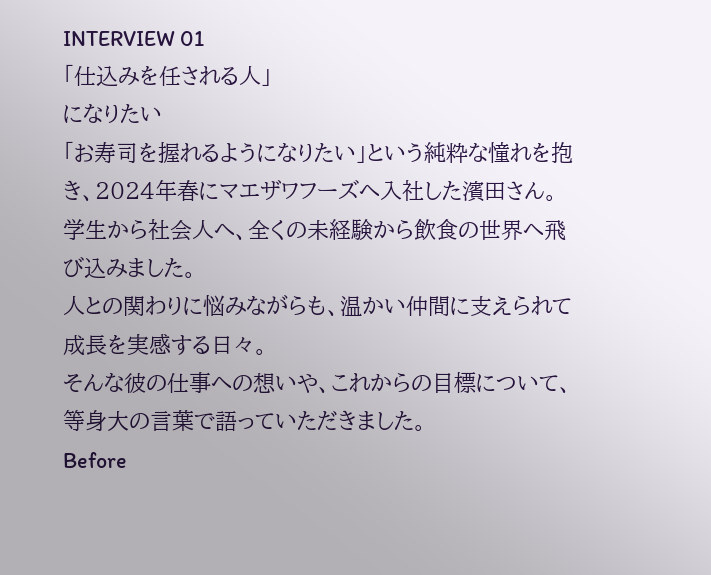INTERVIEW 01
「仕込みを任される人」
になりたい
「お寿司を握れるようになりたい」という純粋な憧れを抱き、2024年春にマエザワフーズへ入社した濱田さん。
学生から社会人へ、全くの未経験から飲食の世界へ飛び込みました。
人との関わりに悩みながらも、温かい仲間に支えられて成長を実感する日々。
そんな彼の仕事への想いや、これからの目標について、等身大の言葉で語っていただきました。
Before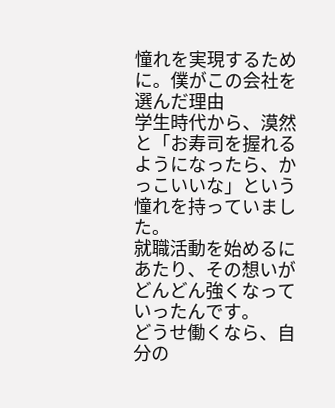憧れを実現するために。僕がこの会社を選んだ理由
学生時代から、漠然と「お寿司を握れるようになったら、かっこいいな」という憧れを持っていました。
就職活動を始めるにあたり、その想いがどんどん強くなっていったんです。
どうせ働くなら、自分の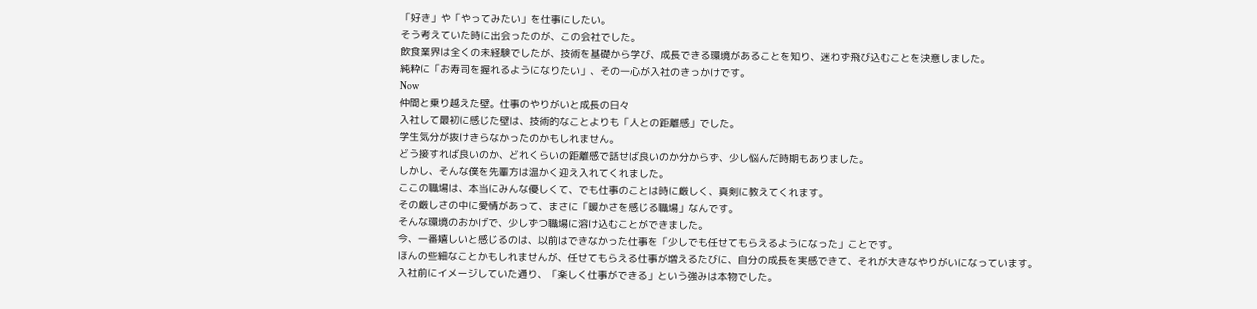「好き」や「やってみたい」を仕事にしたい。
そう考えていた時に出会ったのが、この会社でした。
飲食業界は全くの未経験でしたが、技術を基礎から学び、成長できる環境があることを知り、迷わず飛び込むことを決意しました。
純粋に「お寿司を握れるようになりたい」、その一心が入社のきっかけです。
Now
仲間と乗り越えた壁。仕事のやりがいと成長の日々
入社して最初に感じた壁は、技術的なことよりも「人との距離感」でした。
学生気分が抜けきらなかったのかもしれません。
どう接すれば良いのか、どれくらいの距離感で話せば良いのか分からず、少し悩んだ時期もありました。
しかし、そんな僕を先輩方は温かく迎え入れてくれました。
ここの職場は、本当にみんな優しくて、でも仕事のことは時に厳しく、真剣に教えてくれます。
その厳しさの中に愛情があって、まさに「暖かさを感じる職場」なんです。
そんな環境のおかげで、少しずつ職場に溶け込むことができました。
今、一番嬉しいと感じるのは、以前はできなかった仕事を「少しでも任せてもらえるようになった」ことです。
ほんの些細なことかもしれませんが、任せてもらえる仕事が増えるたびに、自分の成長を実感できて、それが大きなやりがいになっています。
入社前にイメージしていた通り、「楽しく仕事ができる」という強みは本物でした。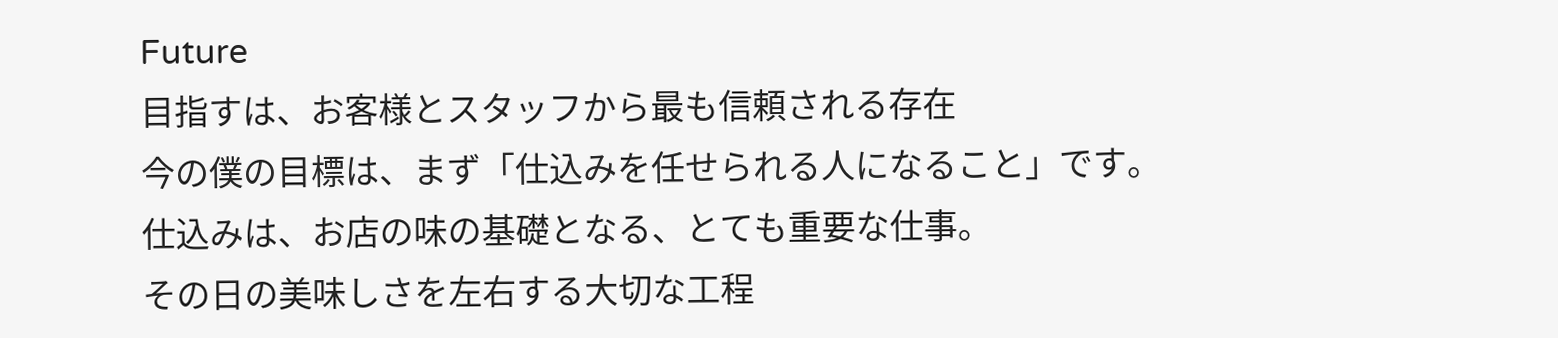Future
目指すは、お客様とスタッフから最も信頼される存在
今の僕の目標は、まず「仕込みを任せられる人になること」です。
仕込みは、お店の味の基礎となる、とても重要な仕事。
その日の美味しさを左右する大切な工程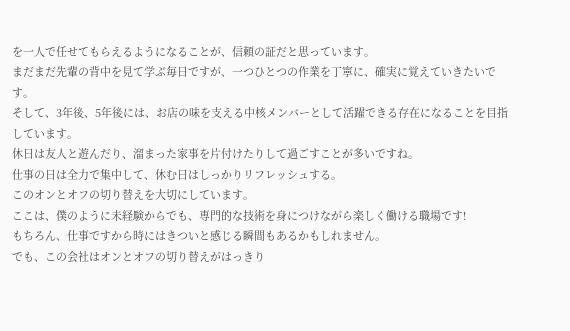を一人で任せてもらえるようになることが、信頼の証だと思っています。
まだまだ先輩の背中を見て学ぶ毎日ですが、一つひとつの作業を丁寧に、確実に覚えていきたいです。
そして、3年後、5年後には、お店の味を支える中核メンバーとして活躍できる存在になることを目指しています。
休日は友人と遊んだり、溜まった家事を片付けたりして過ごすことが多いですね。
仕事の日は全力で集中して、休む日はしっかりリフレッシュする。
このオンとオフの切り替えを大切にしています。
ここは、僕のように未経験からでも、専門的な技術を身につけながら楽しく働ける職場です!
もちろん、仕事ですから時にはきついと感じる瞬間もあるかもしれません。
でも、この会社はオンとオフの切り替えがはっきり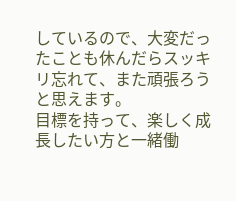しているので、大変だったことも休んだらスッキリ忘れて、また頑張ろうと思えます。
目標を持って、楽しく成長したい方と一緒働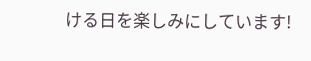ける日を楽しみにしています!